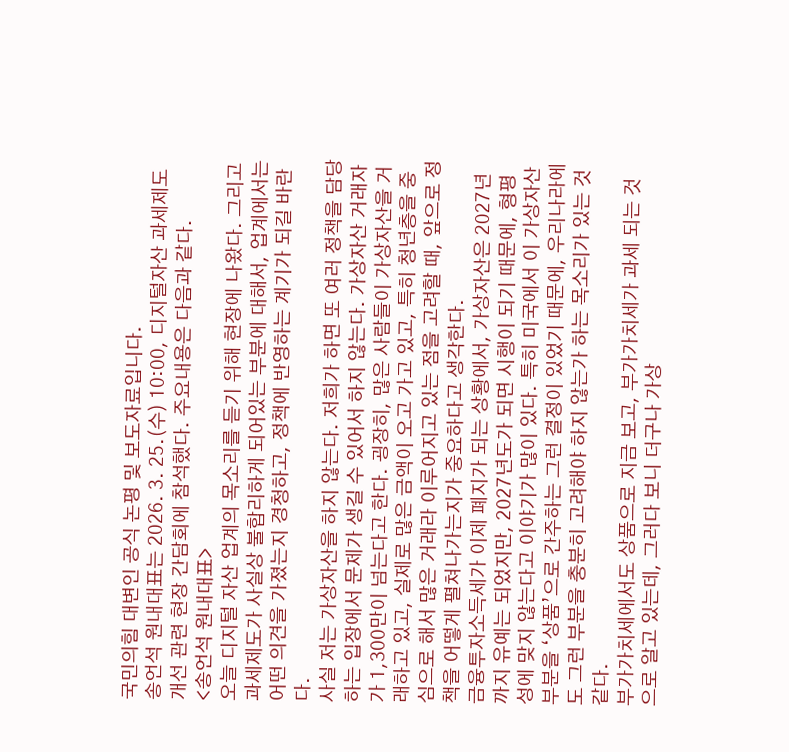국민의힘 대변인 공식 논평 및 보도자료입니다.
송언석 원내대표는 2026. 3. 25.(수) 10:00, 디지털자산 과세제도 개선 관련 현장 간담회에 참석했다. 주요내용은 다음과 같다.
<송언석 원내대표>
오늘 디지털 자산 업계의 목소리를 듣기 위해 현장에 나왔다. 그리고 과세제도가 사실상 불합리하게 되어있는 부분에 대해서, 업계에서는 어떤 의견을 가졌는지 경청하고, 정책에 반영하는 계기가 되길 바란다.
사실 저는 가상자산을 하지 않는다. 저희가 하면 또 여러 정책을 담당하는 입장에서 문제가 생길 수 있어서 하지 않는다. 가상자산 거래자가 1,300만이 넘는다고 한다. 굉장히, 많은 사람들이 가상자산을 거래하고 있고, 실제로 많은 금액이 오고 가고 있고, 특히 청년층을 중심으로 해서 많은 거래라 이루어지고 있는 점을 고려할 때, 앞으로 정책을 어떻게 펼쳐나가는지가 중요하다고 생각한다.
금융투자소득세가 이제 폐지가 되는 상황에서, 가상자산은 2027년까지 유예는 되었지만, 2027년도가 되면 시행이 되기 때문에, 형평성에 맞지 않는다고 이야기가 많이 있다. 특히 미국에서 이 가상자산 부분을 ‘상품’으로 간주하는 그런 결정이 있었기 때문에, 우리나라에도 그런 부분을 충분히 고려해야 하지 않는가 하는 목소리가 있는 것 같다.
부가가치세에서도 상품으로 지금 보고, 부가가치세가 과세 되는 것으로 알고 있는데, 그러다 보니 더구나 가상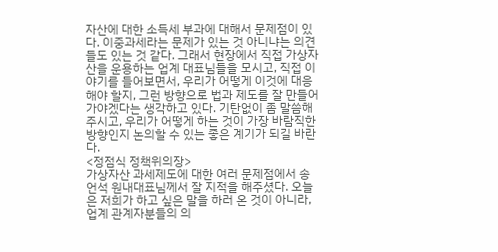자산에 대한 소득세 부과에 대해서 문제점이 있다. 이중과세라는 문제가 있는 것 아니냐는 의견들도 있는 것 같다. 그래서 현장에서 직접 가상자산을 운용하는 업계 대표님들을 모시고, 직접 이야기를 들어보면서, 우리가 어떻게 이것에 대응해야 할지, 그런 방향으로 법과 제도를 잘 만들어가야겠다는 생각하고 있다. 기탄없이 좀 말씀해 주시고, 우리가 어떻게 하는 것이 가장 바람직한 방향인지 논의할 수 있는 좋은 계기가 되길 바란다.
<정점식 정책위의장>
가상자산 과세제도에 대한 여러 문제점에서 송언석 원내대표님께서 잘 지적을 해주셨다. 오늘은 저희가 하고 싶은 말을 하러 온 것이 아니라, 업계 관계자분들의 의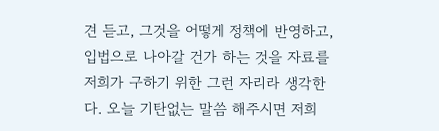견 듣고, 그것을 어떻게 정책에 반영하고, 입법으로 나아갈 건가 하는 것을 자료를 저희가 구하기 위한 그런 자리라 생각한다. 오늘 기탄없는 말씀 해주시면 저희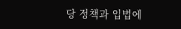당 정책과 입법에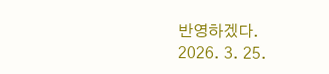반영하겠다.
2026. 3. 25.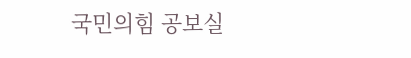국민의힘 공보실